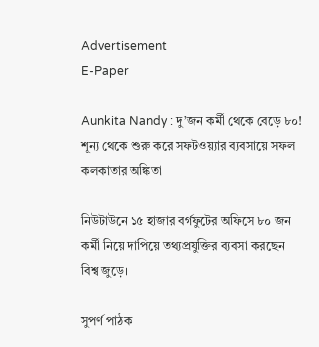Advertisement
E-Paper

Aunkita Nandy : দু’জন কর্মী থেকে বেড়ে ৮০! শূন্য থেকে শুরু করে সফটওয়্যার ব্যবসায়ে সফল কলকাতার অঙ্কিতা

নিউটাউনে ১৫ হাজার বর্গফুটের অফিসে ৮০ জন কর্মী নিয়ে দাপিয়ে তথ্যপ্রযুক্তির ব্যবসা করছেন বিশ্ব জুড়ে।

সুপর্ণ পাঠক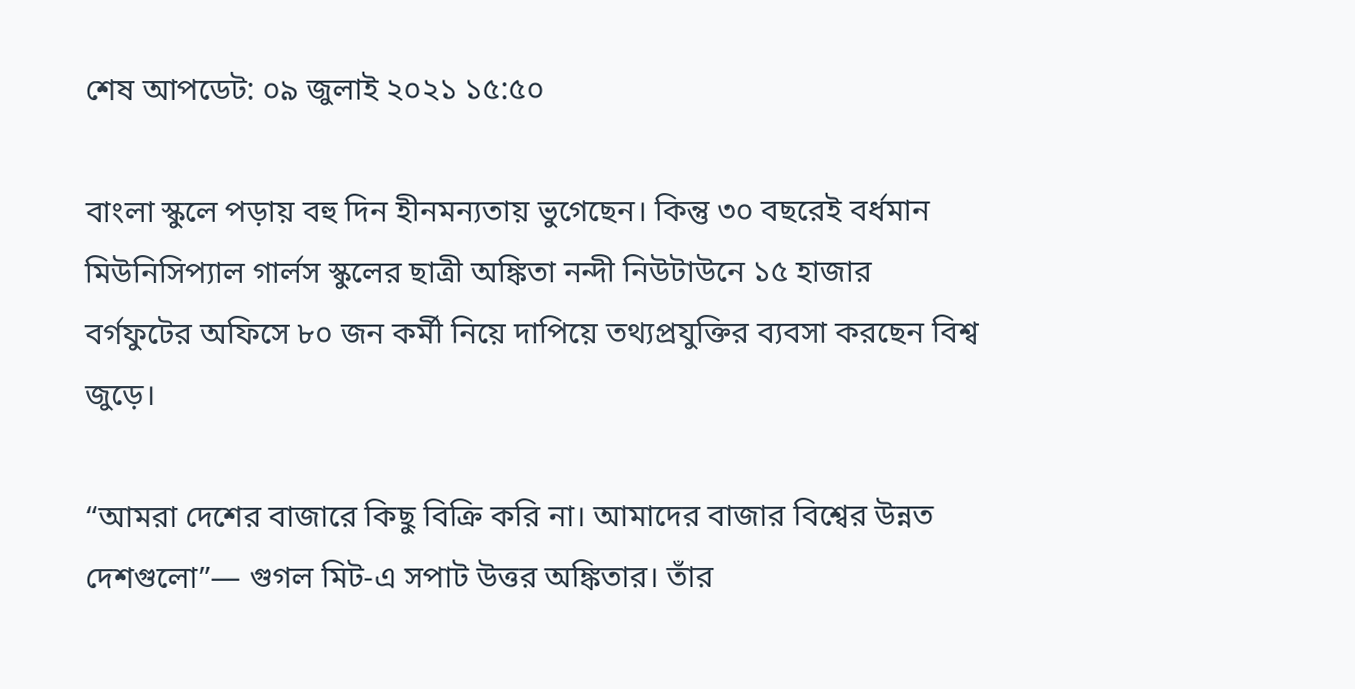শেষ আপডেট: ০৯ জুলাই ২০২১ ১৫:৫০

বাংলা স্কুলে পড়ায় বহু দিন হীনমন্যতায় ভুগেছেন। কিন্তু ৩০ বছরেই বর্ধমান মিউনিসিপ্যাল গার্লস স্কুলের ছাত্রী অঙ্কিতা নন্দী নিউটাউনে ১৫ হাজার বর্গফুটের অফিসে ৮০ জন কর্মী নিয়ে দাপিয়ে তথ্যপ্রযুক্তির ব্যবসা করছেন বিশ্ব জুড়ে।

“আমরা দেশের বাজারে কিছু বিক্রি করি না। আমাদের বাজার বিশ্বের উন্নত দেশগুলো”— গুগল মিট-এ সপাট উত্তর অঙ্কিতার। তাঁর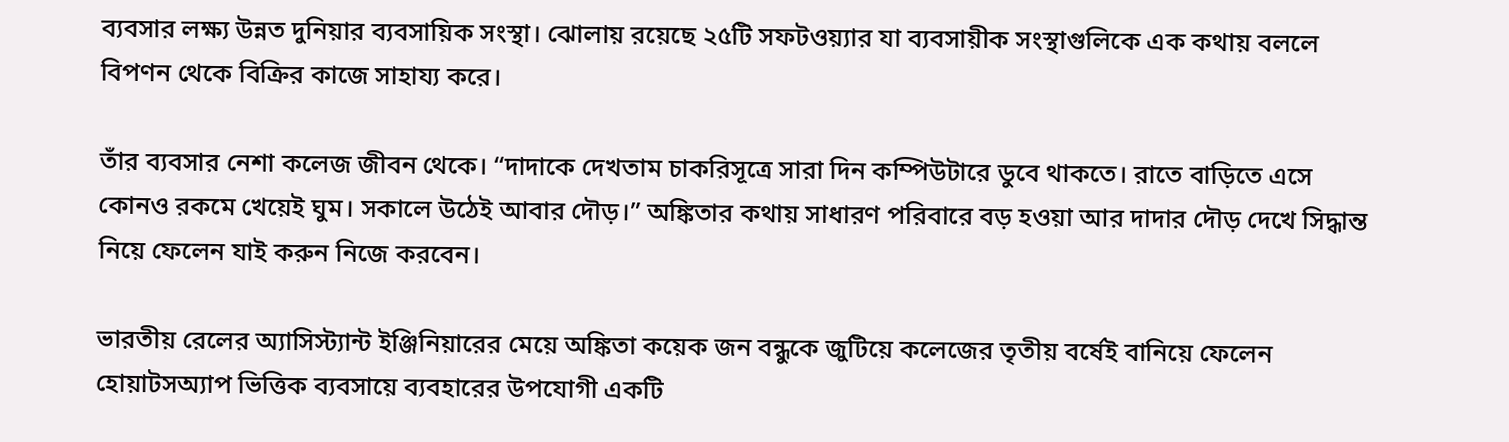ব্যবসার লক্ষ্য উন্নত দুনিয়ার ব্যবসায়িক সংস্থা। ঝোলায় রয়েছে ২৫টি সফটওয়্যার যা ব্যবসায়ীক সংস্থাগুলিকে এক কথায় বললে বিপণন থেকে বিক্রির কাজে সাহায্য করে।

তাঁর ব্যবসার নেশা কলেজ জীবন থেকে। “দাদাকে দেখতাম চাকরিসূত্রে সারা দিন কম্পিউটারে ডুবে থাকতে। রাতে বাড়িতে এসে কোনও রকমে খেয়েই ঘুম। সকালে উঠেই আবার দৌড়।” অঙ্কিতার কথায় সাধারণ পরিবারে বড় হওয়া আর দাদার দৌড় দেখে সিদ্ধান্ত নিয়ে ফেলেন যাই করুন নিজে করবেন।

ভারতীয় রেলের অ্যাসিস্ট্যান্ট ইঞ্জিনিয়ারের মেয়ে অঙ্কিতা কয়েক জন বন্ধুকে জুটিয়ে কলেজের তৃতীয় বর্ষেই বানিয়ে ফেলেন হোয়াটসঅ্যাপ ভিত্তিক ব্যবসায়ে ব্যবহারের উপযোগী একটি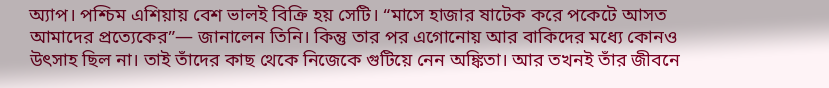অ্যাপ। পশ্চিম এশিয়ায় বেশ ভালই বিক্রি হয় সেটি। “মাসে হাজার ষাটেক করে পকেটে আসত আমাদের প্রত্যেকের”— জানালেন তিনি। কিন্তু তার পর এগোনোয় আর বাকিদের মধ্যে কোনও উৎসাহ ছিল না। তাই তাঁদের কাছ থেকে নিজেকে গুটিয়ে নেন অঙ্কিতা। আর তখনই তাঁর জীবনে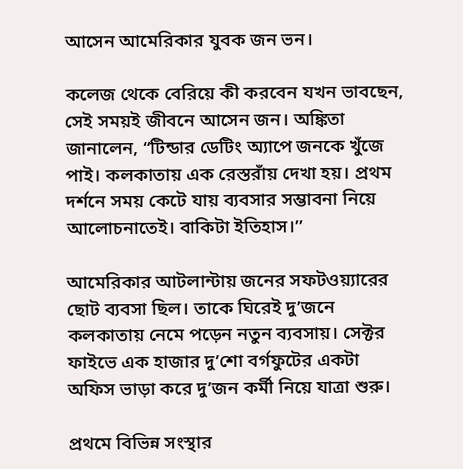আসেন আমেরিকার যুবক জন ভন।

কলেজ থেকে বেরিয়ে কী করবেন যখন ভাবছেন, সেই সময়ই জীবনে আসেন জন। অঙ্কিতা জানালেন, “টিন্ডার ডেটিং অ্যাপে জনকে খুঁজে পাই। কলকাতায় এক রেস্তরাঁয় দেখা হয়। প্রথম দর্শনে সময় কেটে যায় ব্যবসার সম্ভাবনা নিয়ে আলোচনাতেই। বাকিটা ইতিহাস।’’

আমেরিকার আটলান্টায় জনের সফটওয়্যারের ছোট ব্যবসা ছিল। তাকে ঘিরেই দু’জনে কলকাতায় নেমে পড়েন নতুন ব্যবসায়। সেক্টর ফাইভে এক হাজার দু’শো বর্গফুটের একটা অফিস ভাড়া করে দু’জন কর্মী নিয়ে যাত্রা শুরু।

প্রথমে বিভিন্ন সংস্থার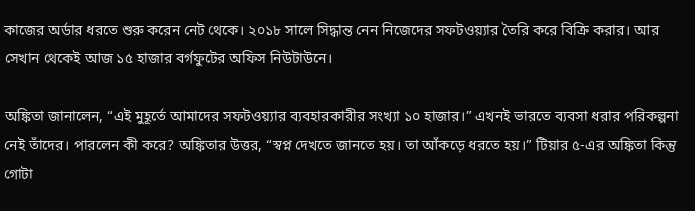কাজের অর্ডার ধরতে শুরু করেন নেট থেকে। ২০১৮ সালে সিদ্ধান্ত নেন নিজেদের সফটওয়্যার তৈরি করে বিক্রি করার। আর সেখান থেকেই আজ ১৫ হাজার বর্গফুটের অফিস নিউটাউনে।

অঙ্কিতা জানালেন, “এই মুহূর্তে আমাদের সফটওয়্যার ব্যবহারকারীর সংখ্যা ১০ হাজার।” এখনই ভারতে ব্যবসা ধরার পরিকল্পনা নেই তাঁদের। পারলেন কী করে? অঙ্কিতার উত্তর, “স্বপ্ন দেখতে জানতে হয়। তা আঁকড়ে ধরতে হয়।” টিয়ার ৫-এর অঙ্কিতা কিন্তু গোটা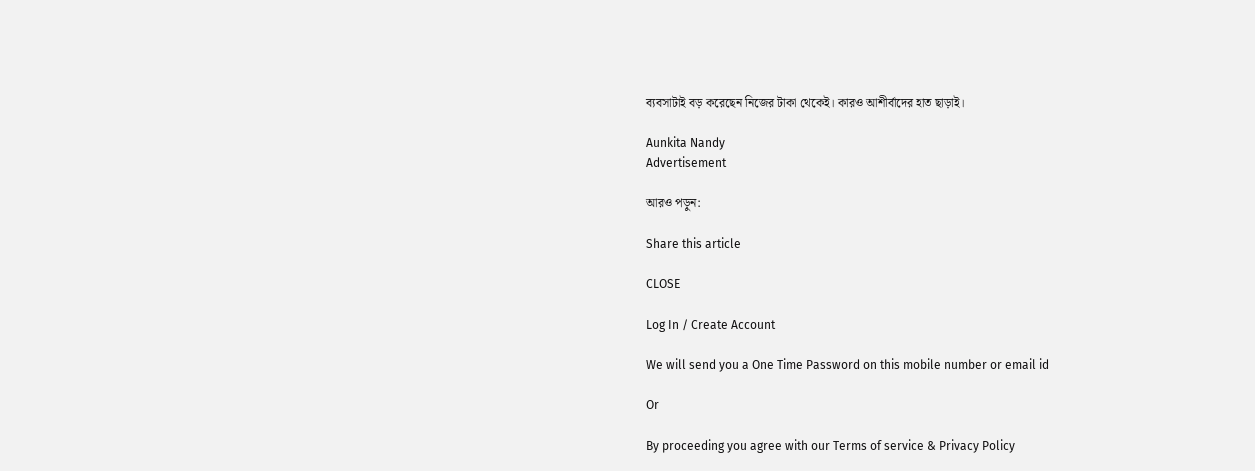ব্যবসাটাই বড় করেছেন নিজের টাকা থেকেই। কারও আশীর্বাদের হাত ছাড়াই।

Aunkita Nandy
Advertisement

আরও পড়ুন:

Share this article

CLOSE

Log In / Create Account

We will send you a One Time Password on this mobile number or email id

Or

By proceeding you agree with our Terms of service & Privacy Policy